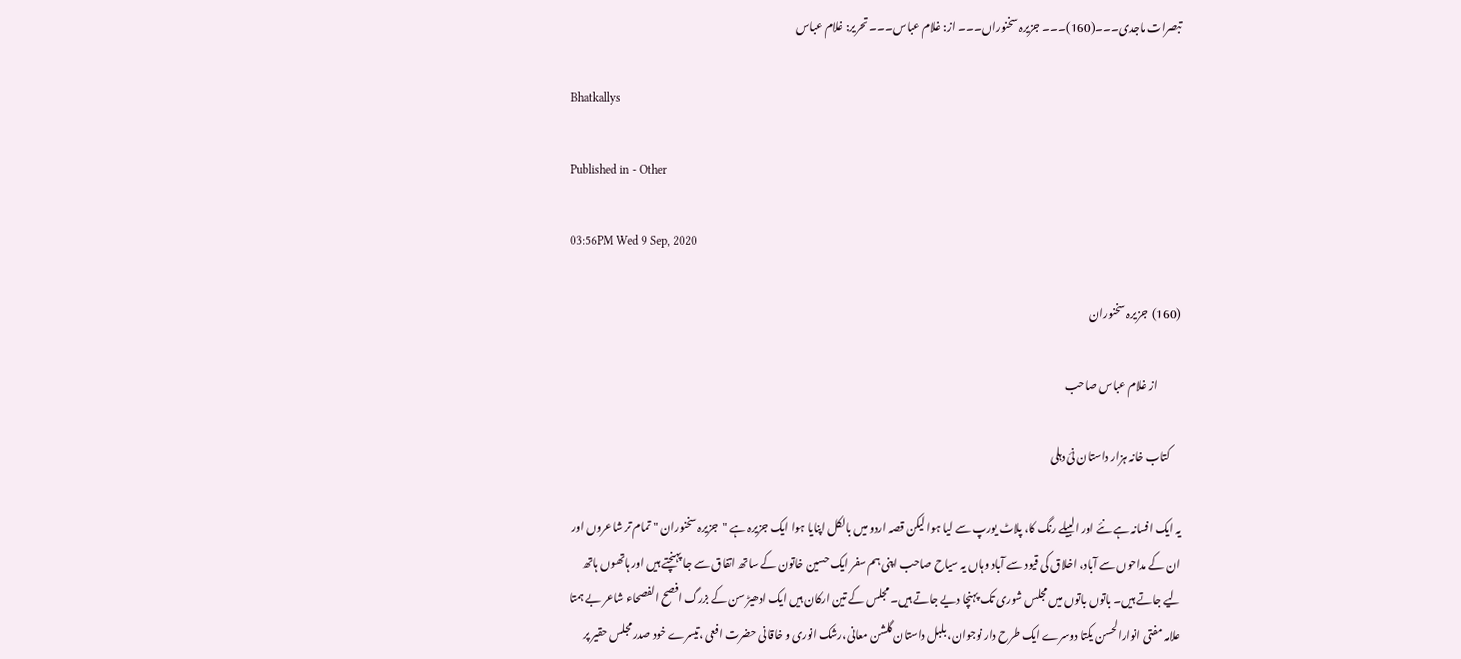تبصرات ماجدی۔۔۔(160)۔۔۔ جزیرہ سخنوراں۔۔۔ از: غلام عباس۔۔۔ تحریر: غلام عباس

Bhatkallys

Published in - Other

03:56PM Wed 9 Sep, 2020

(160)  جزیرہ سخنوران

           از غلام عباس صاحب

     کتاب خانہ ہزار داستان نئ دہلی

یہ ایک افسانہ ہے نئے اور البیلے رنگ کا، پلاٹ یورپ سے لیا ہوا لیکن قصہ اردو میں بالکل اپنایا ہوا ایک جزیرہ ہے "جزیرہ سخنوران " تمام تر شاعروں اور ان کے مداحوں سے آباد، اخلاق کی قیود سے آباد وہاں یہ سیاح صاحب اپنی ہم سفر ایک حسین خاتون کے ساتھ اتفاق سے جا پہنچتے ہیں اور ہاتھوں ہاتھ لیے جاتے ہیں۔ باتوں باتوں میں مجلس شوری تک پہنچا دیے جاتے ہیں۔ مجلس کے تین ارکان ہیں ایک ادھیڑ سن کے بزرگ افصح الفصحاء شاعر بے ہمتا علامہ مفتی انوارالحسن یکتا دوسرے ایک طرح دار نوجوان، بلبل داستان گلشن معانی،رشک انوری و خاقانی حضرت افعی ،تیسرے خود صدر مجلس حقیر پر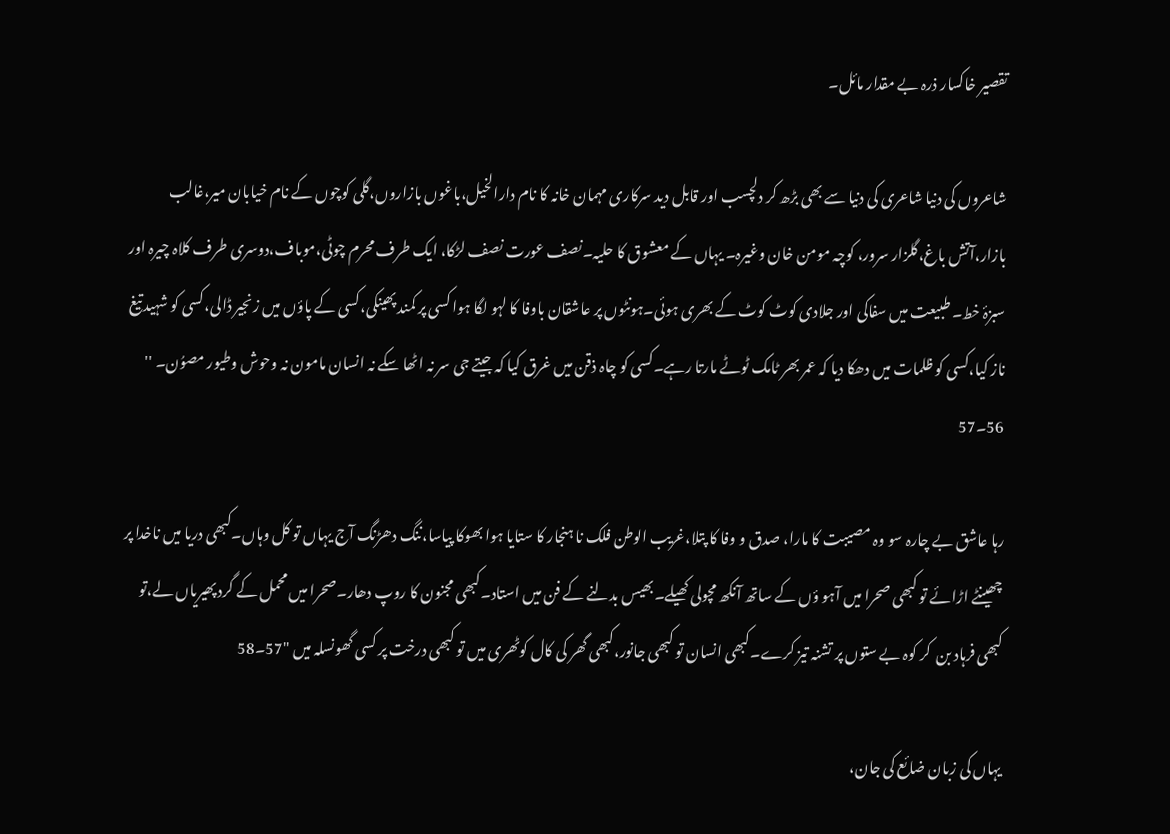تقصیر خاکسار ذرہ بے مقدار مائل۔

شاعروں کی دنیا شاعری کی دنیا سے بھی بڑھ کر دلچسب اور قابل دید سرکاری مہمان خانہ کا نام دارالخیل،باغوں بازاروں،گلی کوچوں کے نام خیابان میر،غالب بازار،آتش باغ،گلزار سرور، کوچہ مومن خان وغیرہ۔ یہاں کے معشوق کا حلیہ۔نصف عورت نصف لڑکا، ایک طرف محرم چوٹی،موباف،دوسری طرف کلاہ چیرہ اور سبزۂ خط۔ طبیعت میں سفاکی اور جلادی کوٹ کوٹ کے بھری ہوئی۔ہونٹوں پر عاشقان باوفا کا لہو لگا ہوا کسی پر کمند پھینکی،کسی کے پاؤں میں زنجیر ڈالی،کسی کو شہید تیغ ناز کیا،کسی کو ظلمات میں دھکا دیا کہ عمر بھر ٹامک ٹوٹے مارتا رہے۔کسی کو چاہ ذقن میں غرق کیا کہ جیتے جی سر نہ اٹھا سکے نہ انسان مامون نہ وحوش وطیور مصوُن۔ '' 56۔57

رہا عاشق بے چارہ سو وہ مصیبت کا مارا، صدق و وفا کا پتلا،غریب الوطن فلک نا ہنجار کا ستایا ہوا بھوکا پیاسا،ننگ دھڑنگ آج یہاں تو کل وہاں۔کبھی دریا میں ناخدا پر چھینٹے اڑائے تو کبھی صحرا میں آہو ؤں کے ساتھ آنکھ مچولی کھیلے۔بھیس بدلنے کے فن میں استاد۔کبھی مجنون کا روپ دھار۔صحرا میں محمل کے گرد پھیریاں لے،تو کبھی فرہاد بن  کر کوہ بے ستوں پر تشنہ تیز کرے۔کبھی انسان تو کبھی جانور،کبھی گھر کی کال کوٹھری میں تو کبھی درخت پر کسی گھونسلہ میں "57۔58

یہاں کی زبان ضائع کی جان،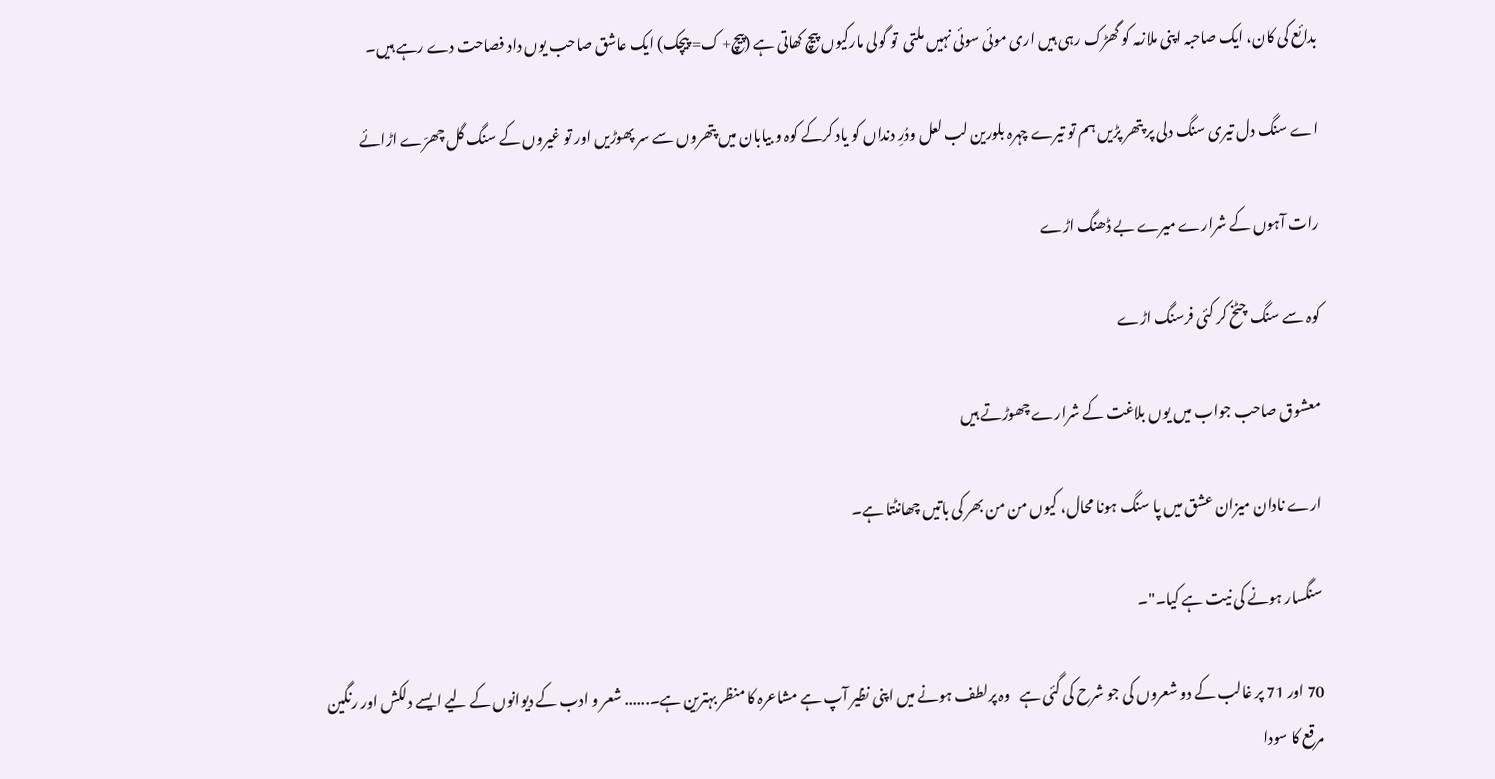بدائع کی کان، ایک صاحبہ اپنی ملازمہ کو گھڑک رہی ہیں اری موئی سوئی نہیں ملتی  تو گولی مارکیوں پیچ کھاتی ہے (پیچ+ ک= پیچک) ایک عاشق صاحب یوں داد فصاحت دے رہے ہیں۔

اے سنگ دل تیری سنگ دلی پر پتھر پڑیں ہم تو تیرے چہرہ بلورین لب لعل ودُرِ دنداں کو یاد کرکے کوہ و بیابان میں پتھروں سے سر پھوڑیں اور تو غیروں کے سنگ گل چھرّے اڑائے

رات آہوں کے شرارے میرے بے ڈھنگ اڑے

کوہ سے سنگ چٹخ کر کئی فرسنگ اڑے

معشوق صاحب جواب میں یوں بلاغت کے شرارے چھوڑتے ہیں

ارے نادان میزان عشق میں پا سنگ ہونا محال، کیوں من من بھر کی باتیں چھانٹتا ہے۔

سنگسار ہونے کی نیت ہے کیا۔"۔

70 اور 71 پر غالب کے دو شعروں کی جو شرح کی گئی ہے   وہ پرلطف ہونے میں اپنی نظیر آپ ہے مشاعرہ کا منظر بہترین ہے۔...... شعر و ادب کے دیوانوں کے لیے ایسے دلکش اور رنگین مرقع کا سودا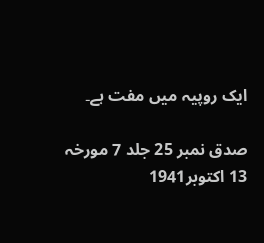ایک روپیہ میں مفت ہے۔

صدق نمبر 25 جلد 7 مورخہ 13 اکتوبر1941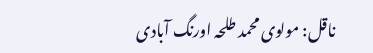ناقل: مولوی محمد طلحہ اورنگ آبادی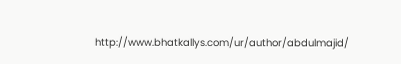http://www.bhatkallys.com/ur/author/abdulmajid/